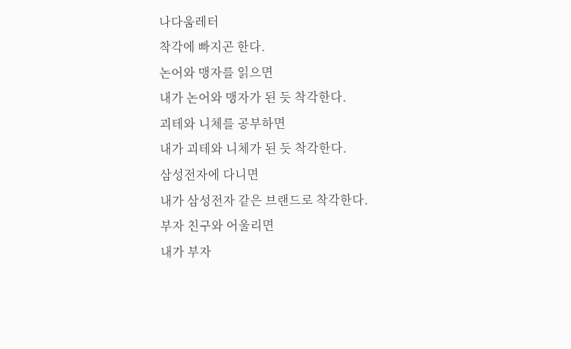나다움레터
착각에 빠지곤 한다.
논어와 맹자를 읽으면
내가 논어와 맹자가 된 듯 착각한다.
괴테와 니체를 공부하면
내가 괴테와 니체가 된 듯 착각한다.
삼성전자에 다니면
내가 삼성전자 같은 브랜드로 착각한다.
부자 친구와 어울리면
내가 부자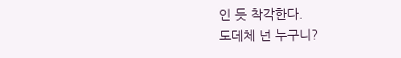인 듯 착각한다.
도데체 넌 누구니?